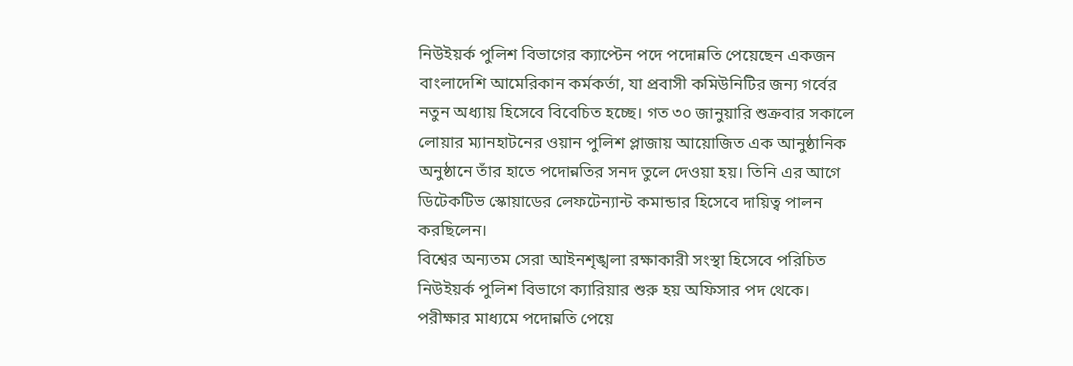নিউইয়র্ক পুলিশ বিভাগের ক্যাপ্টেন পদে পদোন্নতি পেয়েছেন একজন বাংলাদেশি আমেরিকান কর্মকর্তা, যা প্রবাসী কমিউনিটির জন্য গর্বের নতুন অধ্যায় হিসেবে বিবেচিত হচ্ছে। গত ৩০ জানুয়ারি শুক্রবার সকালে লোয়ার ম্যানহাটনের ওয়ান পুলিশ প্লাজায় আয়োজিত এক আনুষ্ঠানিক অনুষ্ঠানে তাঁর হাতে পদোন্নতির সনদ তুলে দেওয়া হয়। তিনি এর আগে ডিটেকটিভ স্কোয়াডের লেফটেন্যান্ট কমান্ডার হিসেবে দায়িত্ব পালন করছিলেন।
বিশ্বের অন্যতম সেরা আইনশৃঙ্খলা রক্ষাকারী সংস্থা হিসেবে পরিচিত নিউইয়র্ক পুলিশ বিভাগে ক্যারিয়ার শুরু হয় অফিসার পদ থেকে। পরীক্ষার মাধ্যমে পদোন্নতি পেয়ে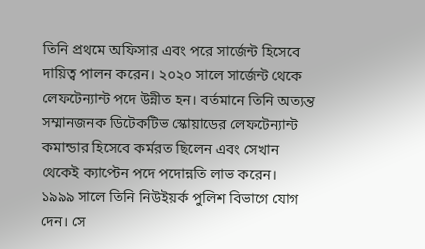তিনি প্রথমে অফিসার এবং পরে সার্জেন্ট হিসেবে দায়িত্ব পালন করেন। ২০২০ সালে সার্জেন্ট থেকে লেফটেন্যান্ট পদে উন্নীত হন। বর্তমানে তিনি অত্যন্ত সম্মানজনক ডিটেকটিভ স্কোয়াডের লেফটেন্যান্ট কমান্ডার হিসেবে কর্মরত ছিলেন এবং সেখান থেকেই ক্যাপ্টেন পদে পদোন্নতি লাভ করেন।
১৯৯৯ সালে তিনি নিউইয়র্ক পুলিশ বিভাগে যোগ দেন। সে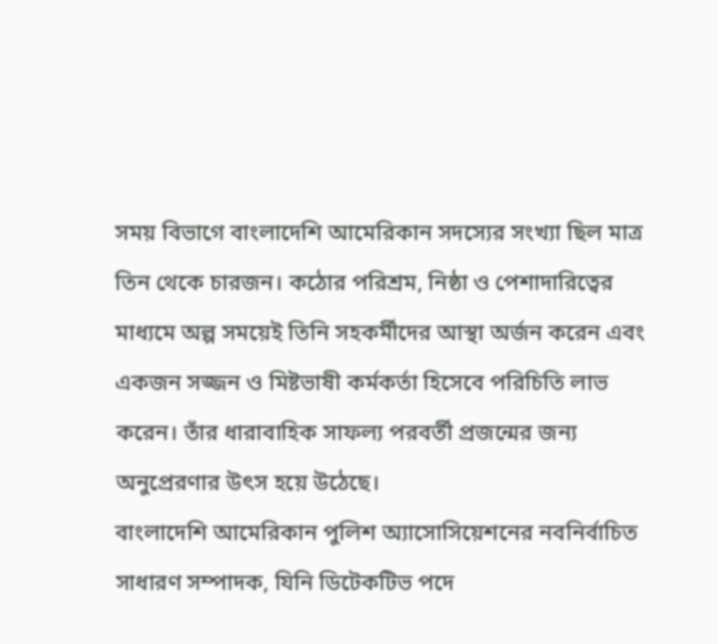সময় বিভাগে বাংলাদেশি আমেরিকান সদস্যের সংখ্যা ছিল মাত্র তিন থেকে চারজন। কঠোর পরিশ্রম, নিষ্ঠা ও পেশাদারিত্বের মাধ্যমে অল্প সময়েই তিনি সহকর্মীদের আস্থা অর্জন করেন এবং একজন সজ্জন ও মিষ্টভাষী কর্মকর্তা হিসেবে পরিচিতি লাভ করেন। তাঁর ধারাবাহিক সাফল্য পরবর্তী প্রজন্মের জন্য অনুপ্রেরণার উৎস হয়ে উঠেছে।
বাংলাদেশি আমেরিকান পুলিশ অ্যাসোসিয়েশনের নবনির্বাচিত সাধারণ সম্পাদক, যিনি ডিটেকটিভ পদে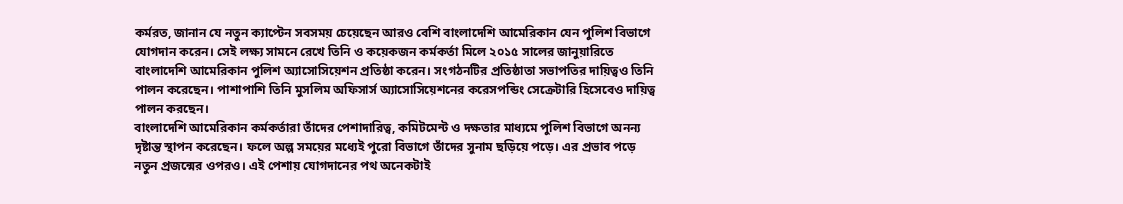কর্মরত, জানান যে নতুন ক্যাপ্টেন সবসময় চেয়েছেন আরও বেশি বাংলাদেশি আমেরিকান যেন পুলিশ বিভাগে যোগদান করেন। সেই লক্ষ্য সামনে রেখে তিনি ও কয়েকজন কর্মকর্তা মিলে ২০১৫ সালের জানুয়ারিতে বাংলাদেশি আমেরিকান পুলিশ অ্যাসোসিয়েশন প্রতিষ্ঠা করেন। সংগঠনটির প্রতিষ্ঠাতা সভাপতির দায়িত্বও তিনি পালন করেছেন। পাশাপাশি তিনি মুসলিম অফিসার্স অ্যাসোসিয়েশনের করেসপন্ডিং সেক্রেটারি হিসেবেও দায়িত্ব পালন করছেন।
বাংলাদেশি আমেরিকান কর্মকর্তারা তাঁদের পেশাদারিত্ব, কমিটমেন্ট ও দক্ষতার মাধ্যমে পুলিশ বিভাগে অনন্য দৃষ্টান্ত স্থাপন করেছেন। ফলে অল্প সময়ের মধ্যেই পুরো বিভাগে তাঁদের সুনাম ছড়িয়ে পড়ে। এর প্রভাব পড়ে নতুন প্রজন্মের ওপরও। এই পেশায় যোগদানের পথ অনেকটাই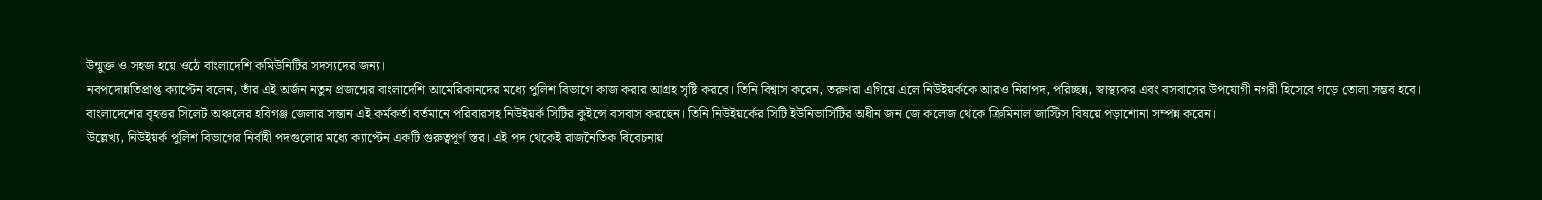উন্মুক্ত ও সহজ হয়ে ওঠে বাংলাদেশি কমিউনিটির সদস্যদের জন্য।
নবপদোন্নতিপ্রাপ্ত ক্যাপ্টেন বলেন, তাঁর এই অর্জন নতুন প্রজন্মের বাংলাদেশি আমেরিকানদের মধ্যে পুলিশ বিভাগে কাজ করার আগ্রহ সৃষ্টি করবে। তিনি বিশ্বাস করেন, তরুণরা এগিয়ে এলে নিউইয়র্ককে আরও নিরাপদ, পরিচ্ছন্ন, স্বাস্থ্যকর এবং বসবাসের উপযোগী নগরী হিসেবে গড়ে তোলা সম্ভব হবে।
বাংলাদেশের বৃহত্তর সিলেট অঞ্চলের হবিগঞ্জ জেলার সন্তান এই কর্মকর্তা বর্তমানে পরিবারসহ নিউইয়র্ক সিটির কুইন্সে বসবাস করছেন। তিনি নিউইয়র্কের সিটি ইউনিভার্সিটির অধীন জন জে কলেজ থেকে ক্রিমিনাল জাস্টিস বিষয়ে পড়াশোনা সম্পন্ন করেন।
উল্লেখ্য, নিউইয়র্ক পুলিশ বিভাগের নির্বাহী পদগুলোর মধ্যে ক্যাপ্টেন একটি গুরুত্বপূর্ণ স্তর। এই পদ থেকেই রাজনৈতিক বিবেচনায়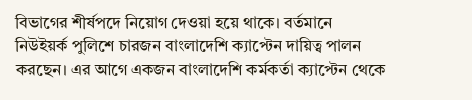বিভাগের শীর্ষপদে নিয়োগ দেওয়া হয়ে থাকে। বর্তমানে নিউইয়র্ক পুলিশে চারজন বাংলাদেশি ক্যাপ্টেন দায়িত্ব পালন করছেন। এর আগে একজন বাংলাদেশি কর্মকর্তা ক্যাপ্টেন থেকে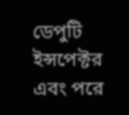ডেপুটি ইন্সপেক্টর এবং পরে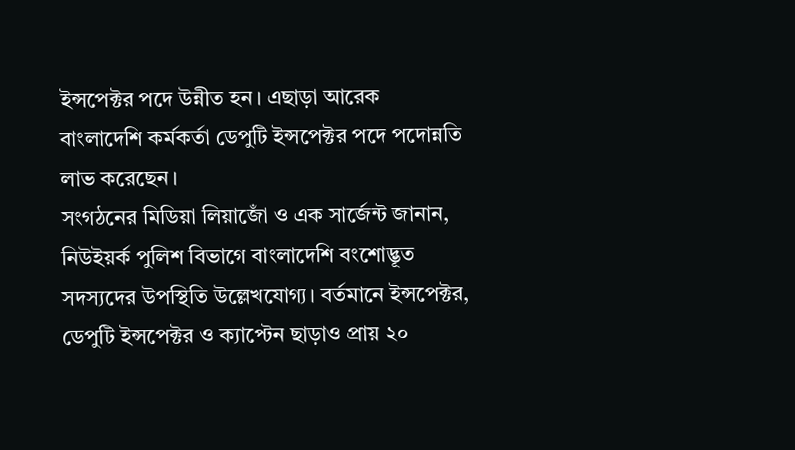ইন্সপেক্টর পদে উন্নীত হন। এছাড়া আরেক বাংলাদেশি কর্মকর্তা ডেপুটি ইন্সপেক্টর পদে পদোন্নতি লাভ করেছেন।
সংগঠনের মিডিয়া লিয়াজোঁ ও এক সার্জেন্ট জানান, নিউইয়র্ক পুলিশ বিভাগে বাংলাদেশি বংশোদ্ভূত সদস্যদের উপস্থিতি উল্লেখযোগ্য। বর্তমানে ইন্সপেক্টর, ডেপুটি ইন্সপেক্টর ও ক্যাপ্টেন ছাড়াও প্রায় ২০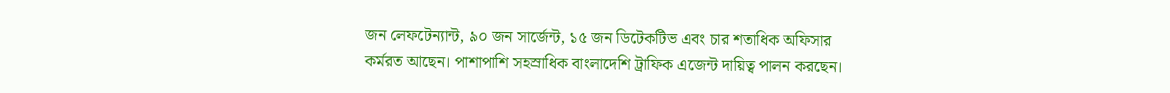জন লেফটেন্যান্ট, ৯০ জন সার্জেন্ট, ১৫ জন ডিটেকটিভ এবং চার শতাধিক অফিসার কর্মরত আছেন। পাশাপাশি সহস্রাধিক বাংলাদেশি ট্রাফিক এজেন্ট দায়িত্ব পালন করছেন।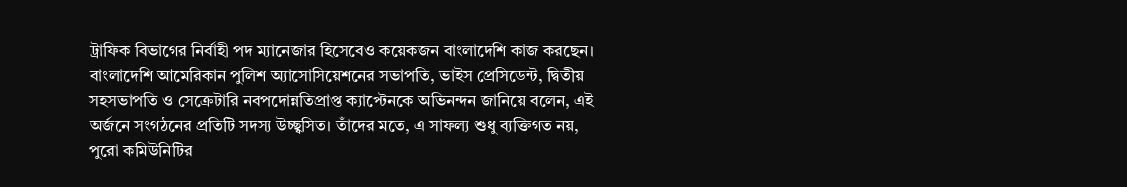ট্রাফিক বিভাগের নির্বাহী পদ ম্যানেজার হিসেবেও কয়েকজন বাংলাদেশি কাজ করছেন।
বাংলাদেশি আমেরিকান পুলিশ অ্যাসোসিয়েশনের সভাপতি, ভাইস প্রেসিডেন্ট, দ্বিতীয় সহসভাপতি ও সেক্রেটারি নবপদোন্নতিপ্রাপ্ত ক্যাপ্টেনকে অভিনন্দন জানিয়ে বলেন, এই অর্জনে সংগঠনের প্রতিটি সদস্য উচ্ছ্বসিত। তাঁদের মতে, এ সাফল্য শুধু ব্যক্তিগত নয়, পুরো কমিউনিটির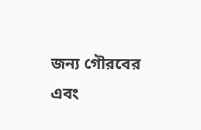জন্য গৌরবের এবং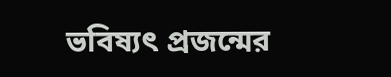ভবিষ্যৎ প্রজন্মের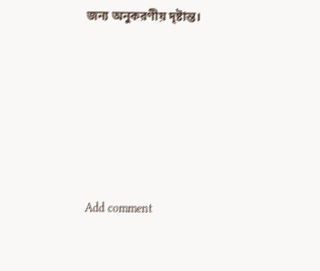জন্য অনুকরণীয় দৃষ্টান্ত।







Add comment